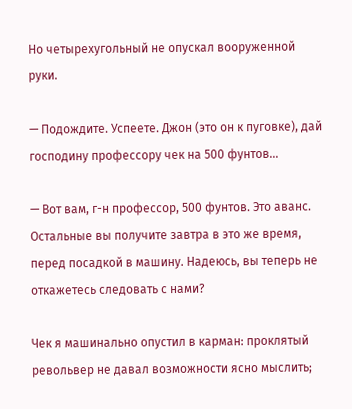Но четырехугольный не опускал вооруженной руки.

— Подождите. Успеете. Джон (это он к пуговке), дай господину профессору чек на 500 фунтов…

— Вот вам, г-н профессор, 500 фунтов. Это аванс. Остальные вы получите завтра в это же время, перед посадкой в машину. Надеюсь, вы теперь не откажетесь следовать с нами?

Чек я машинально опустил в карман: проклятый револьвер не давал возможности ясно мыслить;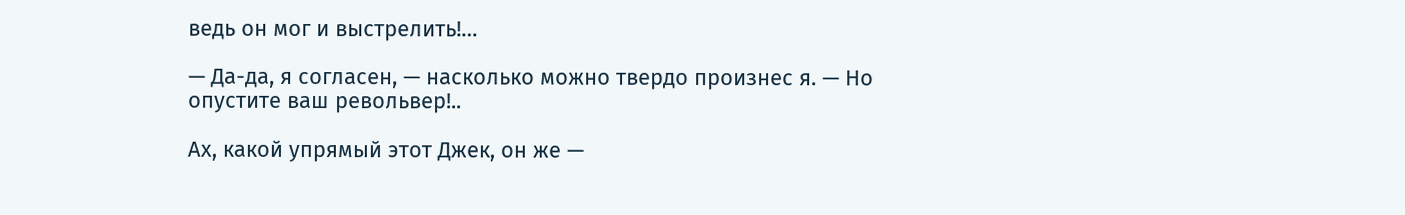ведь он мог и выстрелить!…

— Да-да, я согласен, — насколько можно твердо произнес я. — Но опустите ваш револьвер!..

Ах, какой упрямый этот Джек, он же —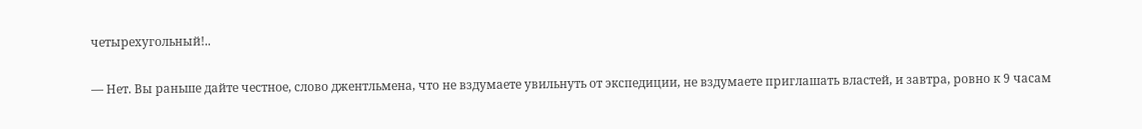четырехугольный!..

— Нет. Вы раньше дайте честное, слово джентльмена, что не вздумаете увильнуть от экспедиции, не вздумаете приглашать властей, и завтра, ровно к 9 часам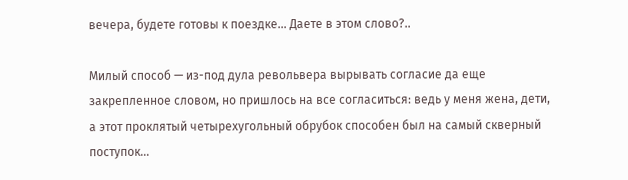вечера, будете готовы к поездке… Даете в этом слово?..

Милый способ — из-под дула револьвера вырывать согласие да еще закрепленное словом, но пришлось на все согласиться: ведь у меня жена, дети, а этот проклятый четырехугольный обрубок способен был на самый скверный поступок…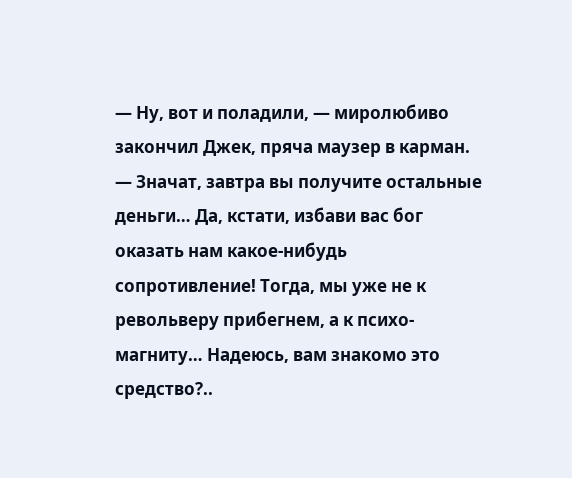— Ну, вот и поладили, — миролюбиво закончил Джек, пряча маузер в карман. — Значат, завтра вы получите остальные деньги… Да, кстати, избави вас бог оказать нам какое-нибудь сопротивление! Тогда, мы уже не к револьверу прибегнем, а к психо-магниту… Надеюсь, вам знакомо это средство?..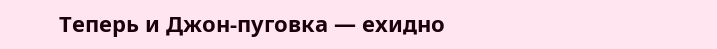Теперь и Джон-пуговка — ехидно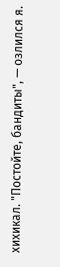хихикал. "Постойте, бандиты", — озлился я.